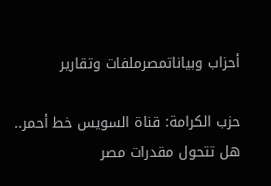أحزاب وبياناتمصرملفات وتقارير

حزب الكرامة: قناة السويس خط أحمر.. هل تتحول مقدرات مصر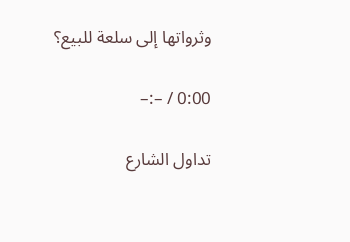وثرواتها إلى سلعة للبيع؟

0:00 / –:–

تداول الشارع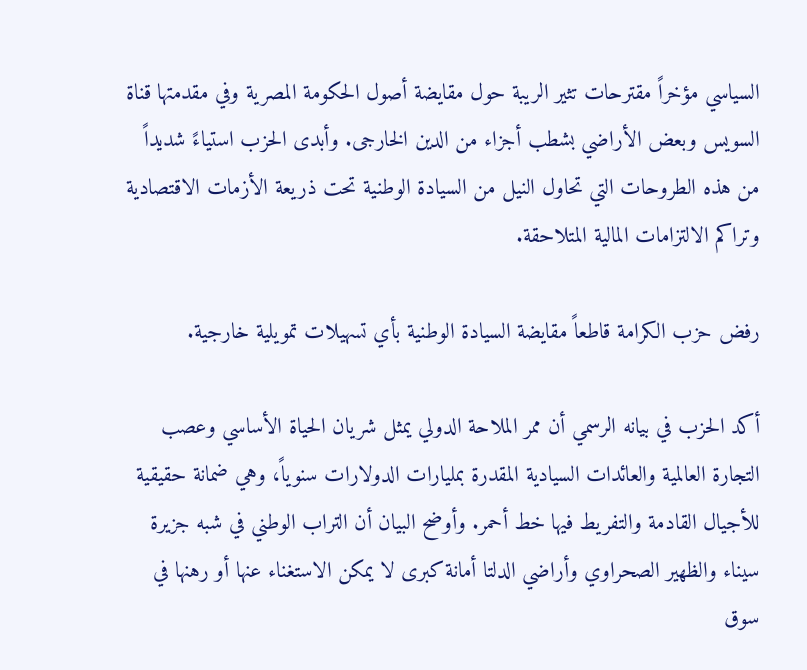السياسي مؤخراً مقترحات تثير الريبة حول مقايضة أصول الحكومة المصرية وفي مقدمتها قناة السويس وبعض الأراضي بشطب أجزاء من الدين الخارجى. وأبدى الحزب استياءً شديداً من هذه الطروحات التي تحاول النيل من السيادة الوطنية تحت ذريعة الأزمات الاقتصادية وتراكم الالتزامات المالية المتلاحقة.

رفض حزب الكرامة قاطعاً مقايضة السيادة الوطنية بأي تسهيلات تمويلية خارجية.

أكد الحزب في بيانه الرسمي أن ممر الملاحة الدولي يمثل شريان الحياة الأساسي وعصب التجارة العالمية والعائدات السيادية المقدرة بمليارات الدولارات سنوياً، وهي ضمانة حقيقية للأجيال القادمة والتفريط فيها خط أحمر. وأوضح البيان أن التراب الوطني في شبه جزيرة سيناء والظهير الصحراوي وأراضي الدلتا أمانة كبرى لا يمكن الاستغناء عنها أو رهنها في سوق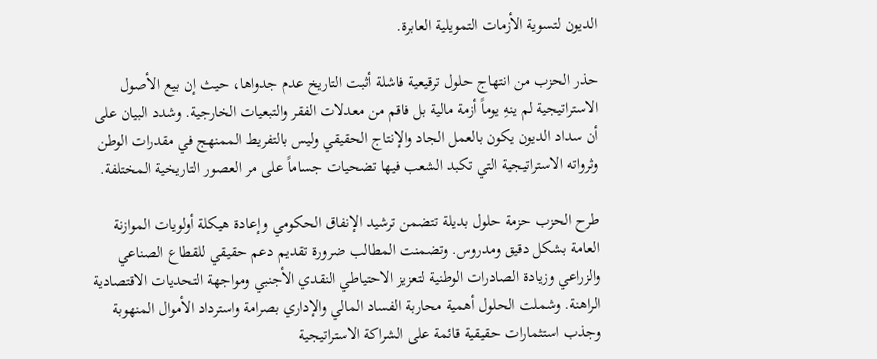الديون لتسوية الأزمات التمويلية العابرة.

حذر الحزب من انتهاج حلول ترقيعية فاشلة أثبت التاريخ عدم جدواها، حيث إن بيع الأصول الاستراتيجية لم ينهِ يوماً أزمة مالية بل فاقم من معدلات الفقر والتبعيات الخارجية. وشدد البيان على أن سداد الديون يكون بالعمل الجاد والإنتاج الحقيقي وليس بالتفريط الممنهج في مقدرات الوطن وثرواته الاستراتيجية التي تكبد الشعب فيها تضحيات جساماً على مر العصور التاريخية المختلفة.

طرح الحزب حزمة حلول بديلة تتضمن ترشيد الإنفاق الحكومي وإعادة هيكلة أولويات الموازنة العامة بشكل دقيق ومدروس. وتضمنت المطالب ضرورة تقديم دعم حقيقي للقطاع الصناعي والزراعي وزيادة الصادرات الوطنية لتعزيز الاحتياطي النقدي الأجنبي ومواجهة التحديات الاقتصادية الراهنة. وشملت الحلول أهمية محاربة الفساد المالي والإداري بصرامة واسترداد الأموال المنهوبة وجذب استثمارات حقيقية قائمة على الشراكة الاستراتيجية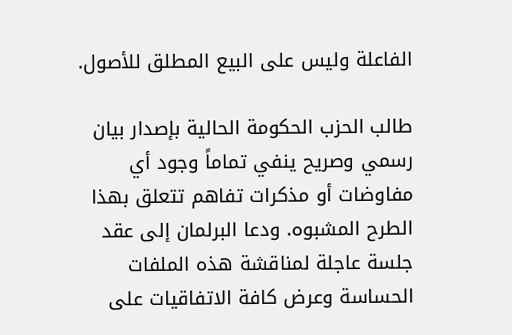الفاعلة وليس على البيع المطلق للأصول.

طالب الحزب الحكومة الحالية بإصدار بيان رسمي وصريح ينفي تماماً وجود أي مفاوضات أو مذكرات تفاهم تتعلق بهذا الطرح المشبوه. ودعا البرلمان إلى عقد جلسة عاجلة لمناقشة هذه الملفات الحساسة وعرض كافة الاتفاقيات على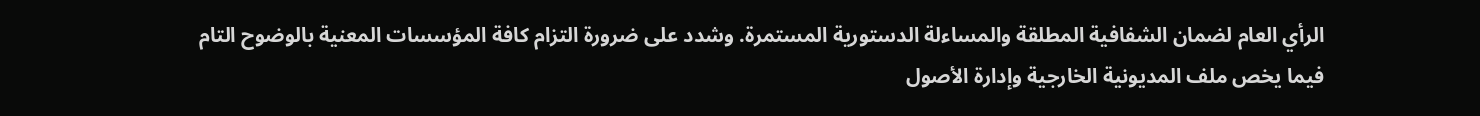الرأي العام لضمان الشفافية المطلقة والمساءلة الدستورية المستمرة. وشدد على ضرورة التزام كافة المؤسسات المعنية بالوضوح التام فيما يخص ملف المديونية الخارجية وإدارة الأصول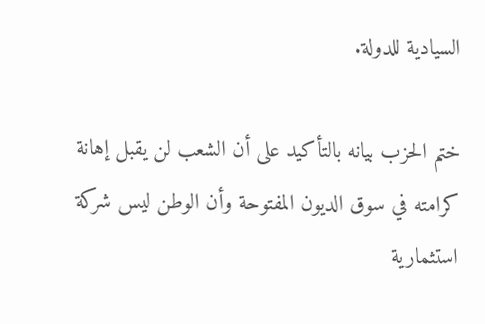السيادية للدولة.

ختم الحزب بيانه بالتأكيد على أن الشعب لن يقبل إهانة كرامته في سوق الديون المفتوحة وأن الوطن ليس شركة استثمارية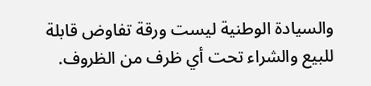والسيادة الوطنية ليست ورقة تفاوض قابلة للبيع والشراء تحت أي ظرف من الظروف.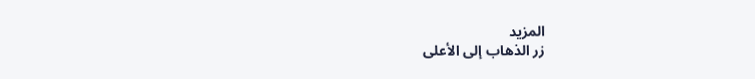المزيد
زر الذهاب إلى الأعلى